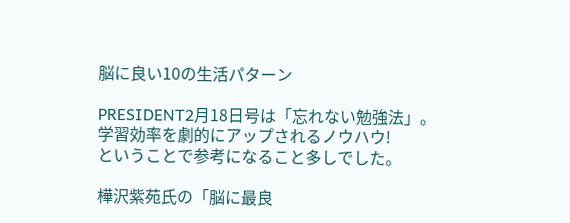脳に良い10の生活パターン

PRESIDENT2月18日号は「忘れない勉強法」。
学習効率を劇的にアップされるノウハウ!
ということで参考になること多しでした。

樺沢紫苑氏の「脳に最良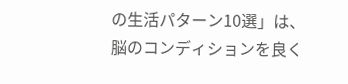の生活パターン10選」は、
脳のコンディションを良く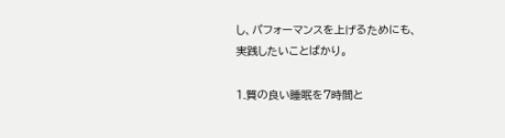し、パフォーマンスを上げるためにも、
実践したいことばかり。

1.質の良い睡眠を7時間と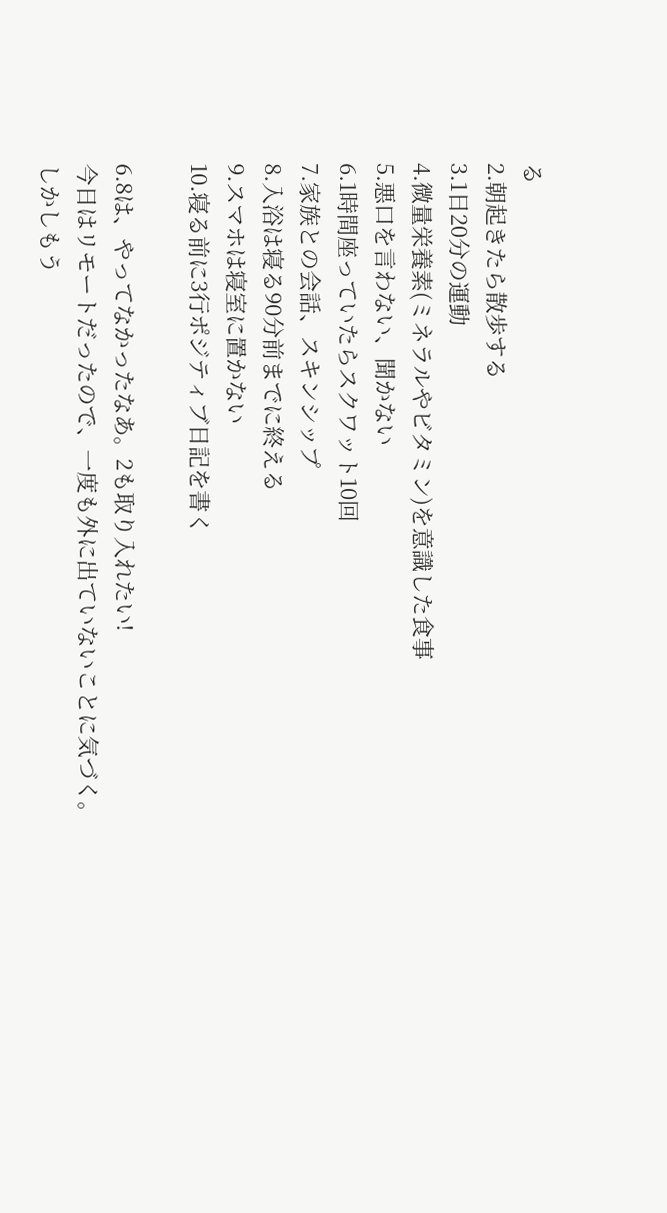る
2.朝起きたら散歩する
3.1日20分の運動
4.微量栄養素(ミネラルやビタミン)を意識した食事
5.悪口を言わない、聞かない
6.1時間座っていたらスクワット10回
7.家族との会話、スキンシップ
8.入浴は寝る90分前までに終える
9.スマホは寝室に置かない
10.寝る前に3行ポジティブ日記を書く

6.8は、やってなかったなあ。2も取り入れたい!
今日はリモートだったので、一度も外に出ていないことに気づく。
しかしもう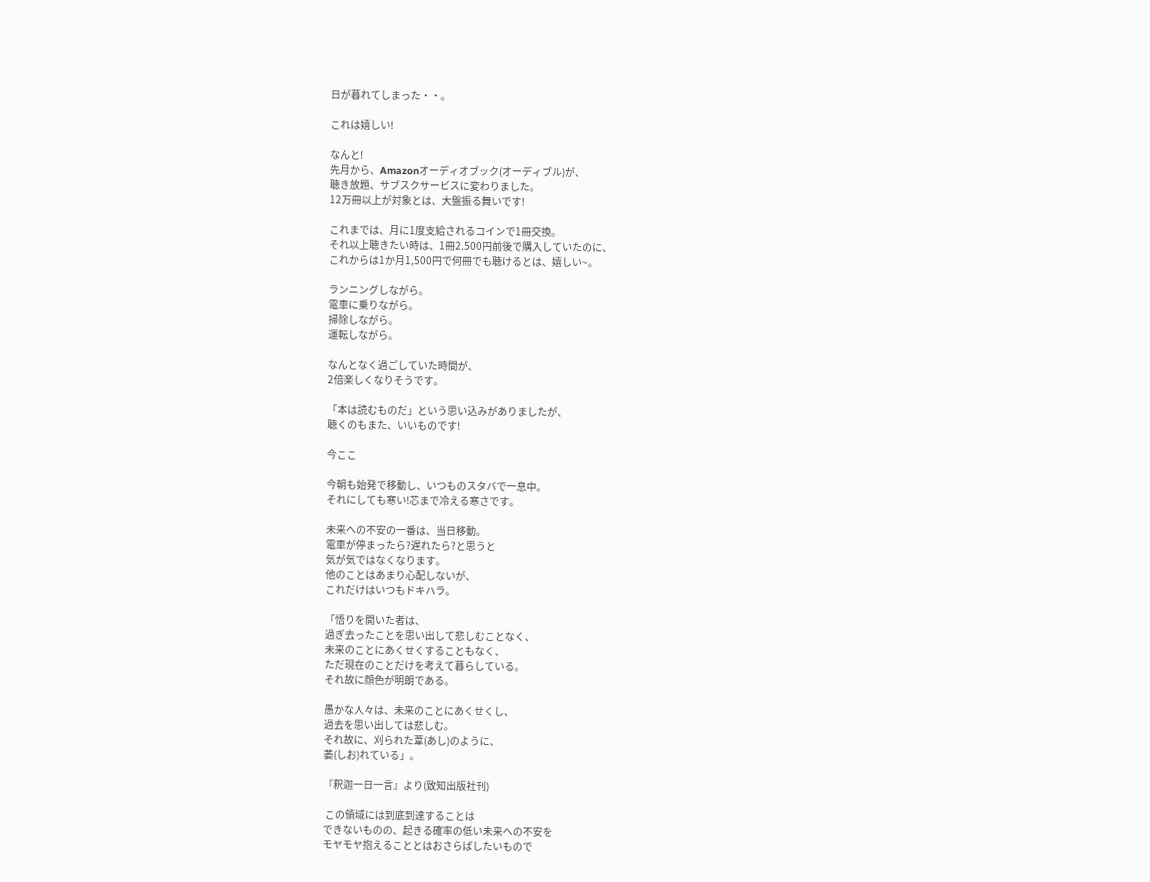日が暮れてしまった・・。

これは嬉しい!

なんと!
先月から、Amazonオーディオブック(オーディブル)が、
聴き放題、サブスクサービスに変わりました。
12万冊以上が対象とは、大盤振る舞いです!

これまでは、月に1度支給されるコインで1冊交換。
それ以上聴きたい時は、1冊2.500円前後で購入していたのに、
これからは1か月1,500円で何冊でも聴けるとは、嬉しい~。

ランニングしながら。
電車に乗りながら。
掃除しながら。
運転しながら。

なんとなく過ごしていた時間が、
2倍楽しくなりそうです。

「本は読むものだ」という思い込みがありましたが、
聴くのもまた、いいものです!

今ここ

今朝も始発で移動し、いつものスタバで一息中。
それにしても寒い!芯まで冷える寒さです。

未来への不安の一番は、当日移動。
電車が停まったら?遅れたら?と思うと
気が気ではなくなります。
他のことはあまり心配しないが、
これだけはいつもドキハラ。

「悟りを開いた者は、
過ぎ去ったことを思い出して悲しむことなく、
未来のことにあくせくすることもなく、
ただ現在のことだけを考えて暮らしている。
それ故に顔色が明朗である。

愚かな人々は、未来のことにあくせくし、
過去を思い出しては悲しむ。
それ故に、刈られた葦(あし)のように、
萎(しお)れている」。

『釈迦一日一言』より(致知出版社刊)

 この領域には到底到達することは
できないものの、起きる確率の低い未来への不安を
モヤモヤ抱えることとはおさらばしたいもので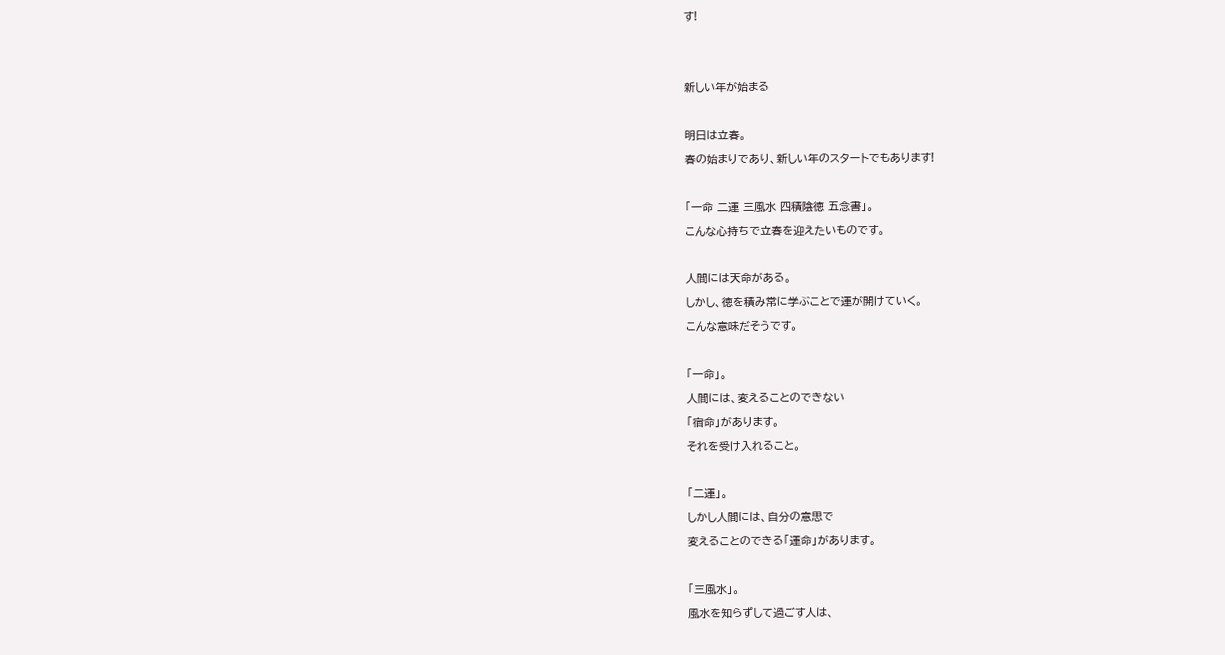す!


新しい年が始まる

明日は立春。
春の始まりであり、新しい年のスタートでもあります!

「一命 二運 三風水 四積陰徳 五念書」。
こんな心持ちで立春を迎えたいものです。

人間には天命がある。
しかし、徳を積み常に学ぶことで運が開けていく。
こんな意味だそうです。

「一命」。
人間には、変えることのできない
「宿命」があります。
それを受け入れること。

「二運」。
しかし人間には、自分の意思で
変えることのできる「運命」があります。

「三風水」。
風水を知らずして過ごす人は、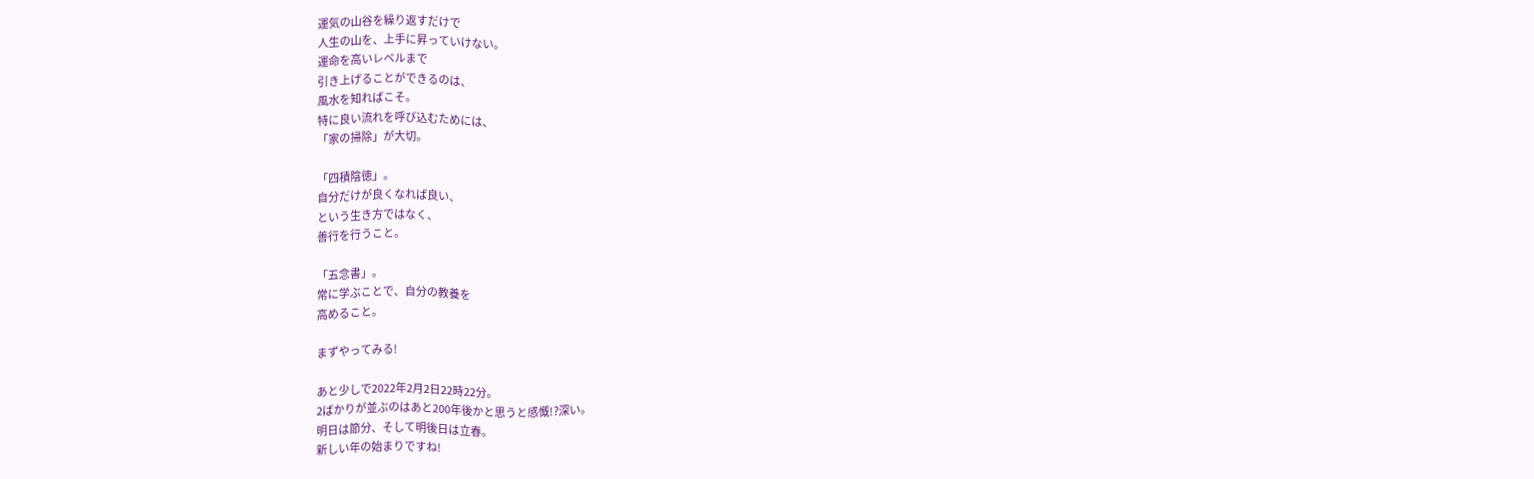運気の山谷を繰り返すだけで
人生の山を、上手に昇っていけない。
運命を高いレベルまで
引き上げることができるのは、
風水を知ればこそ。
特に良い流れを呼び込むためには、
「家の掃除」が大切。

「四積陰徳」。
自分だけが良くなれば良い、
という生き方ではなく、
善行を行うこと。

「五念書」。
常に学ぶことで、自分の教養を
高めること。

まずやってみる!

あと少しで2022年2月2日22時22分。
2ばかりが並ぶのはあと200年後かと思うと感慨!?深い。
明日は節分、そして明後日は立春。
新しい年の始まりですね!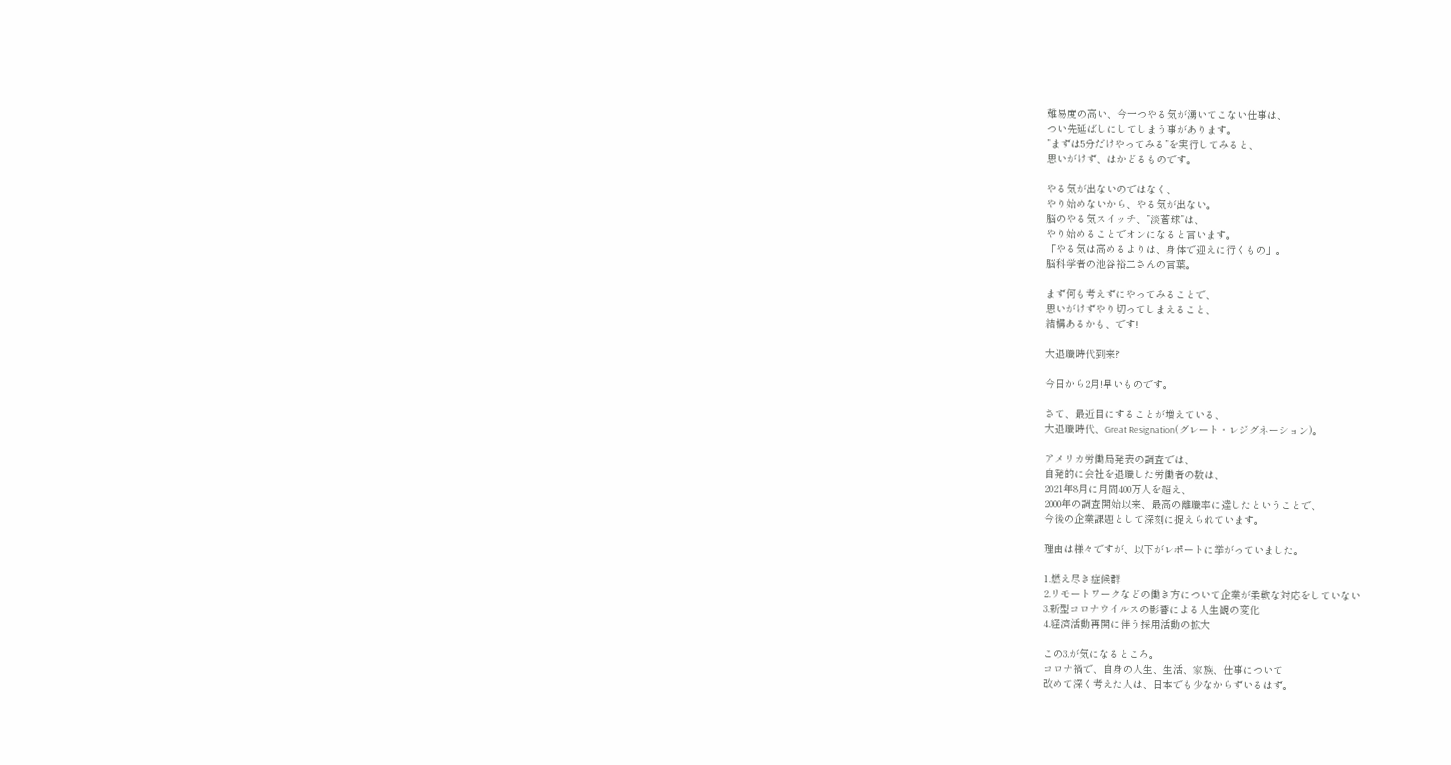難易度の高い、今一つやる気が湧いてこない仕事は、
つい先延ばしにしてしまう事があります。
”まずは5分だけやってみる”を実行してみると、
思いがけず、はかどるものです。

やる気が出ないのではなく、
やり始めないから、やる気が出ない。
脳のやる気スイッチ、”淡蒼球”は、
やり始めることでオンになると言います。
「やる気は高めるよりは、身体で迎えに行くもの」。
脳科学者の池谷裕二さんの言葉。

まず何も考えずにやってみることで、
思いがけずやり切ってしまえること、
結構あるかも、です!

大退職時代到来?

今日から2月!早いものです。

さて、最近目にすることが増えている、
大退職時代、Great Resignation(グレート・レジグネーション)。

アメリカ労働局発表の調査では、
自発的に会社を退職した労働者の数は、
2021年8月に月間400万人を超え、
2000年の調査開始以来、最高の離職率に達したということで、
今後の企業課題として深刻に捉えられています。

理由は様々ですが、以下がレポートに挙がっていました。

1.燃え尽き症候群
2.リモートワークなどの働き方について企業が柔軟な対応をしていない
3.新型コロナウイルスの影響による人生観の変化
4.経済活動再開に伴う採用活動の拡大

この3.が気になるところ。
コロナ禍で、自身の人生、生活、家族、仕事について
改めて深く考えた人は、日本でも少なからずいるはず。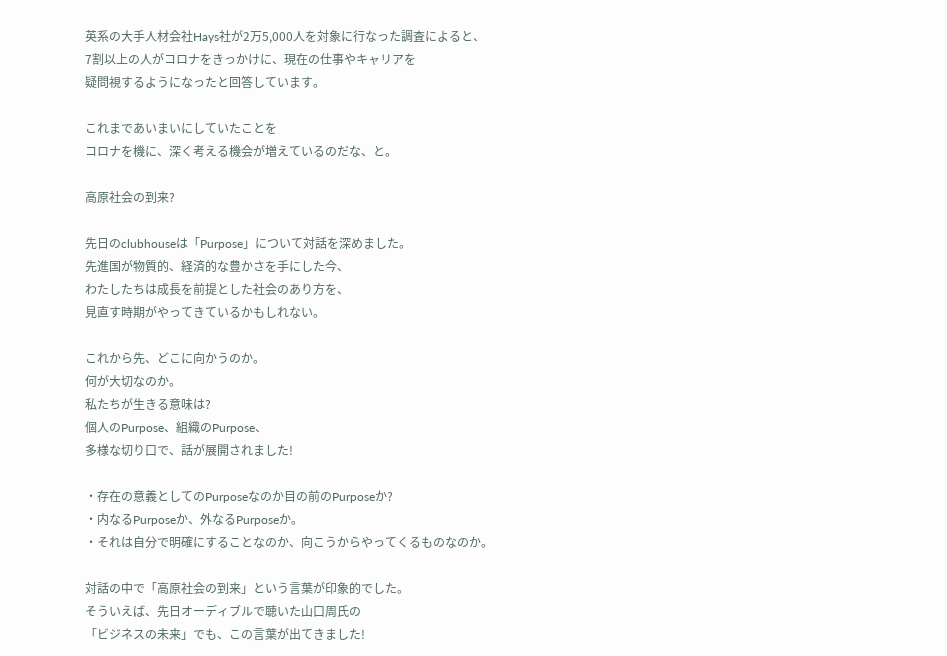英系の大手人材会社Hays社が2万5,000人を対象に行なった調査によると、
7割以上の人がコロナをきっかけに、現在の仕事やキャリアを
疑問視するようになったと回答しています。

これまであいまいにしていたことを
コロナを機に、深く考える機会が増えているのだな、と。

高原社会の到来?

先日のclubhouseは「Purpose」について対話を深めました。
先進国が物質的、経済的な豊かさを手にした今、
わたしたちは成長を前提とした社会のあり方を、
見直す時期がやってきているかもしれない。

これから先、どこに向かうのか。
何が大切なのか。
私たちが生きる意味は?
個人のPurpose、組織のPurpose、
多様な切り口で、話が展開されました!

・存在の意義としてのPurposeなのか目の前のPurposeか?
・内なるPurposeか、外なるPurposeか。
・それは自分で明確にすることなのか、向こうからやってくるものなのか。

対話の中で「高原社会の到来」という言葉が印象的でした。
そういえば、先日オーディブルで聴いた山口周氏の
「ビジネスの未来」でも、この言葉が出てきました!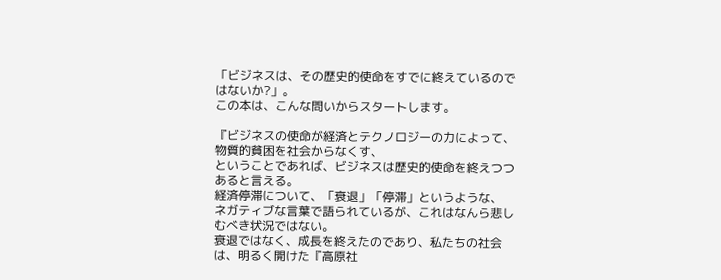「ビジネスは、その歴史的使命をすでに終えているのではないか?」。
この本は、こんな問いからスタートします。

『ビジネスの使命が経済とテクノロジーの力によって、物質的貧困を社会からなくす、
ということであれば、ビジネスは歴史的使命を終えつつあると言える。
経済停滞について、「衰退」「停滞」というような、
ネガティブな言葉で語られているが、これはなんら悲しむべき状況ではない。
衰退ではなく、成長を終えたのであり、私たちの社会は、明るく開けた『高原社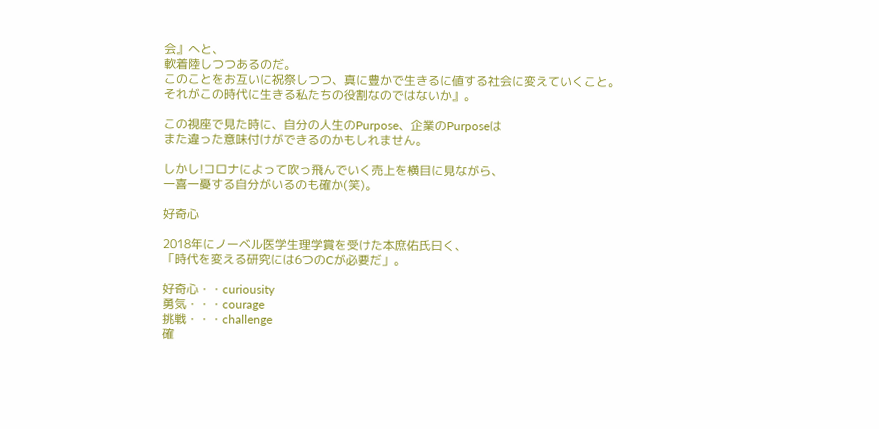会』へと、
軟着陸しつつあるのだ。
このことをお互いに祝祭しつつ、真に豊かで生きるに値する社会に変えていくこと。
それがこの時代に生きる私たちの役割なのではないか』。

この視座で見た時に、自分の人生のPurpose、企業のPurposeは
また違った意味付けができるのかもしれません。

しかし!コロナによって吹っ飛んでいく売上を横目に見ながら、
一喜一憂する自分がいるのも確か(笑)。

好奇心

2018年にノーベル医学生理学賞を受けた本庶佑氏曰く、
「時代を変える研究には6つのCが必要だ」。

好奇心・・curiousity
勇気・・・courage
挑戦・・・challenge
確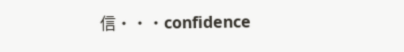信・・・confidence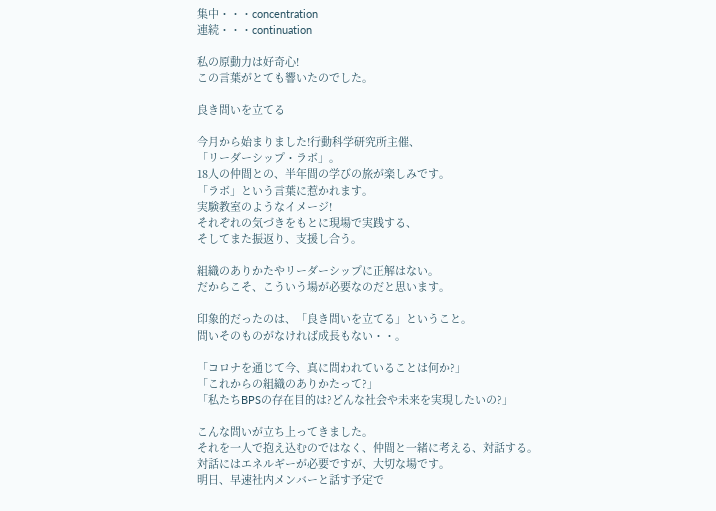集中・・・concentration
連続・・・continuation

私の原動力は好奇心!
この言葉がとても響いたのでした。

良き問いを立てる

今月から始まりました!行動科学研究所主催、
「リーダーシップ・ラボ」。
18人の仲間との、半年間の学びの旅が楽しみです。
「ラボ」という言葉に惹かれます。
実験教室のようなイメージ!
それぞれの気づきをもとに現場で実践する、
そしてまた振返り、支援し合う。

組織のありかたやリーダーシップに正解はない。
だからこそ、こういう場が必要なのだと思います。

印象的だったのは、「良き問いを立てる」ということ。
問いそのものがなければ成長もない・・。

「コロナを通じて今、真に問われていることは何か?」
「これからの組織のありかたって?」
「私たちBPSの存在目的は?どんな社会や未来を実現したいの?」

こんな問いが立ち上ってきました。
それを一人で抱え込むのではなく、仲間と一緒に考える、対話する。
対話にはエネルギーが必要ですが、大切な場です。
明日、早速社内メンバーと話す予定で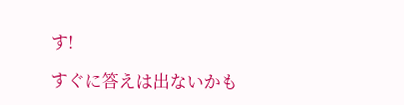す!

すぐに答えは出ないかも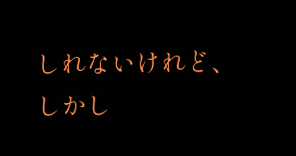しれないけれど、
しかし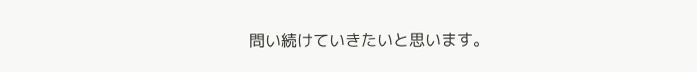問い続けていきたいと思います。